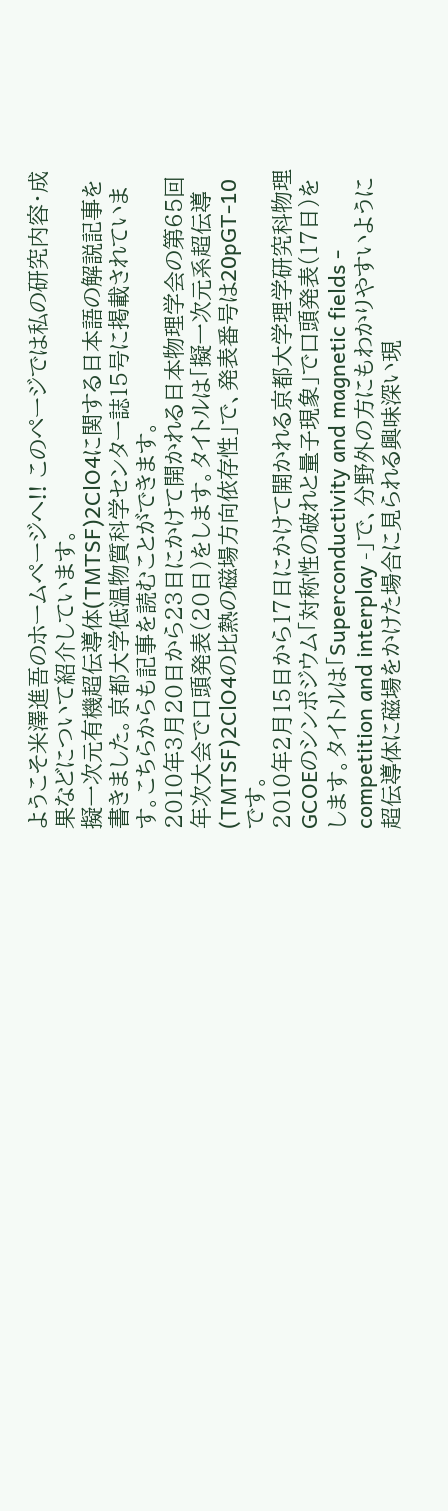ようこそ米澤進吾のホームページへ!! このページでは私の研究内容・成果などについて紹介しています。
擬一次元有機超伝導体(TMTSF)2ClO4に関する日本語の解説記事を書きました。京都大学低温物質科学センター誌15号に掲載されています。こちらからも記事を読むことができます。
2010年3月20日から23日にかけて開かれる日本物理学会の第65回年次大会で口頭発表(20日)をします。タイトルは「擬一次元系超伝導(TMTSF)2ClO4の比熱の磁場方向依存性」で、発表番号は20pGT-10です。
2010年2月15日から17日にかけて開かれる京都大学理学研究科物理GCOEのシンポジウム「対称性の破れと量子現象」で口頭発表(17日)をします。タイトルは「Superconductivity and magnetic fields - competition and interplay -」で、分野外の方にもわかりやすいように超伝導体に磁場をかけた場合に見られる興味深い現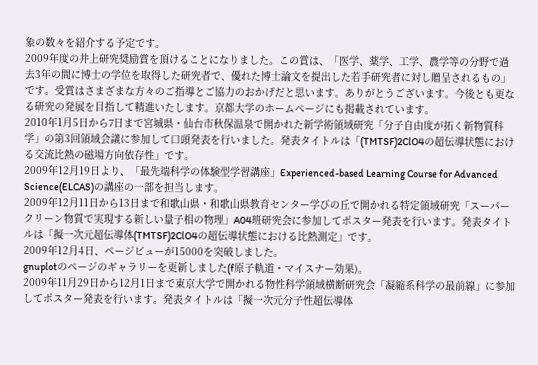象の数々を紹介する予定です。
2009年度の井上研究奨励賞を頂けることになりました。この賞は、「医学、薬学、工学、農学等の分野で過去3年の間に博士の学位を取得した研究者で、優れた博士論文を提出した若手研究者に対し贈呈されるもの」です。受賞はさまざまな方々のご指導とご協力のおかげだと思います。ありがとうございます。今後とも更なる研究の発展を目指して精進いたします。京都大学のホームページにも掲載されています。
2010年1月5日から7日まで宮城県・仙台市秋保温泉で開かれた新学術領域研究「分子自由度が拓く新物質科学」の第3回領域会議に参加して口頭発表を行いました。発表タイトルは「(TMTSF)2ClO4の超伝導状態における交流比熱の磁場方向依存性」です。
2009年12月19日より、「最先端科学の体験型学習講座」Experienced-based Learning Course for Advanced Science(ELCAS)の講座の一部を担当します。
2009年12月11日から13日まで和歌山県・和歌山県教育センター学びの丘で開かれる特定領域研究「スーパークリーン物質で実現する新しい量子相の物理」A04班研究会に参加してポスター発表を行います。発表タイトルは「擬一次元超伝導体(TMTSF)2ClO4の超伝導状態における比熱測定」です。
2009年12月4日、ページビューが15000を突破しました。
gnuplotのページのギャラリーを更新しました(f原子軌道・マイスナー効果)。
2009年11月29日から12月1日まで東京大学で開かれる物性科学領域横断研究会「凝縮系科学の最前線」に参加してポスター発表を行います。発表タイトルは「擬一次元分子性超伝導体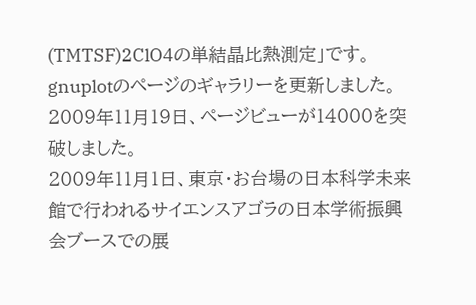(TMTSF)2ClO4の単結晶比熱測定」です。
gnuplotのページのギャラリーを更新しました。
2009年11月19日、ページビューが14000を突破しました。
2009年11月1日、東京・お台場の日本科学未来館で行われるサイエンスアゴラの日本学術振興会ブースでの展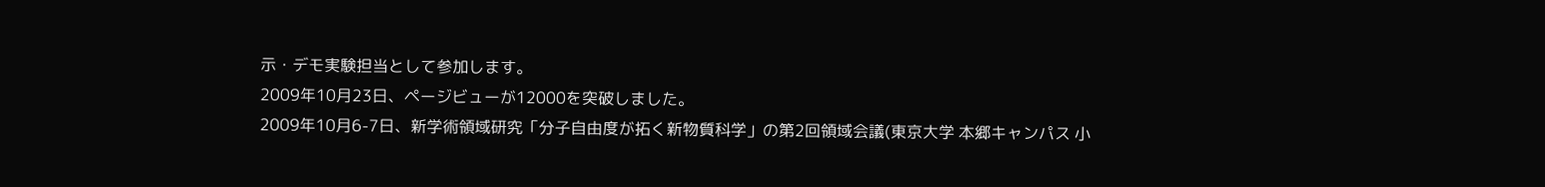示・デモ実験担当として参加します。
2009年10月23日、ページビューが12000を突破しました。
2009年10月6-7日、新学術領域研究「分子自由度が拓く新物質科学」の第2回領域会議(東京大学 本郷キャンパス 小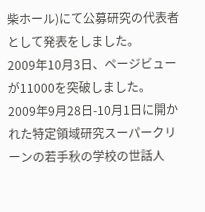柴ホール)にて公募研究の代表者として発表をしました。
2009年10月3日、ページビューが11000を突破しました。
2009年9月28日-10月1日に開かれた特定領域研究スーパークリーンの若手秋の学校の世話人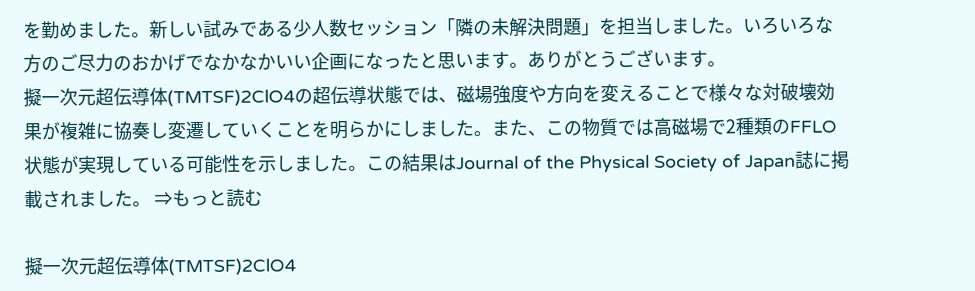を勤めました。新しい試みである少人数セッション「隣の未解決問題」を担当しました。いろいろな方のご尽力のおかげでなかなかいい企画になったと思います。ありがとうございます。
擬一次元超伝導体(TMTSF)2ClO4の超伝導状態では、磁場強度や方向を変えることで様々な対破壊効果が複雑に協奏し変遷していくことを明らかにしました。また、この物質では高磁場で2種類のFFLO状態が実現している可能性を示しました。この結果はJournal of the Physical Society of Japan誌に掲載されました。 ⇒もっと読む

擬一次元超伝導体(TMTSF)2ClO4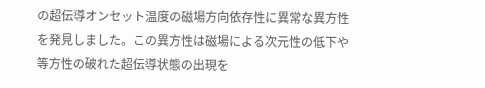の超伝導オンセット温度の磁場方向依存性に異常な異方性を発見しました。この異方性は磁場による次元性の低下や等方性の破れた超伝導状態の出現を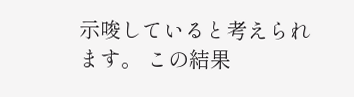示唆していると考えられます。 この結果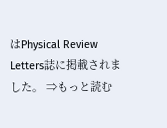はPhysical Review Letters誌に掲載されました。 ⇒もっと読む